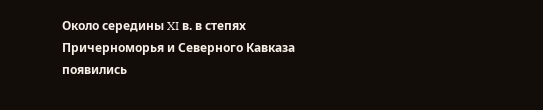Около середины XI в. в степях Причерноморья и Северного Кавказа появились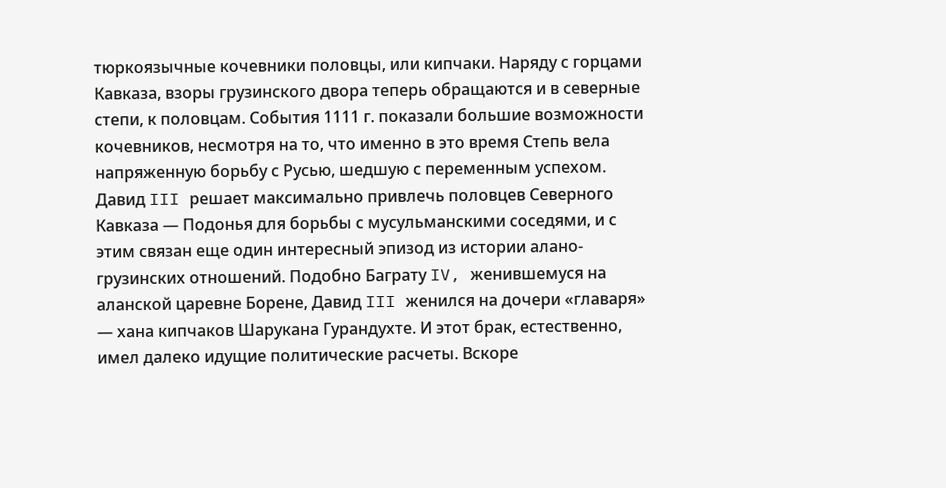тюркоязычные кочевники половцы, или кипчаки. Наряду с горцами Кавказа, взоры грузинского двора теперь обращаются и в северные степи, к половцам. События 1111 г. показали большие возможности кочевников, несмотря на то, что именно в это время Степь вела напряженную борьбу с Русью, шедшую с переменным успехом. Давид III решает максимально привлечь половцев Северного Кавказа — Подонья для борьбы с мусульманскими соседями, и с этим связан еще один интересный эпизод из истории алано-грузинских отношений. Подобно Баграту IV, женившемуся на аланской царевне Борене, Давид III женился на дочери «главаря» — хана кипчаков Шарукана Гурандухте. И этот брак, естественно, имел далеко идущие политические расчеты. Вскоре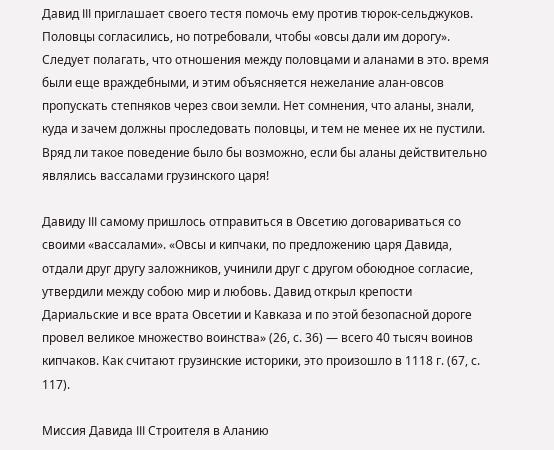Давид III приглашает своего тестя помочь ему против тюрок-сельджуков. Половцы согласились, но потребовали, чтобы «овсы дали им дорогу». Следует полагать, что отношения между половцами и аланами в это. время были еще враждебными, и этим объясняется нежелание алан-овсов пропускать степняков через свои земли. Нет сомнения, что аланы, знали, куда и зачем должны проследовать половцы, и тем не менее их не пустили. Вряд ли такое поведение было бы возможно, если бы аланы действительно являлись вассалами грузинского царя!

Давиду III самому пришлось отправиться в Овсетию договариваться со своими «вассалами». «Овсы и кипчаки, по предложению царя Давида, отдали друг другу заложников, учинили друг с другом обоюдное согласие, утвердили между собою мир и любовь. Давид открыл крепости Дариальские и все врата Овсетии и Кавказа и по этой безопасной дороге провел великое множество воинства» (26, с. 36) — всего 40 тысяч воинов кипчаков. Как считают грузинские историки, это произошло в 1118 г. (67, с. 117).

Миссия Давида III Строителя в Аланию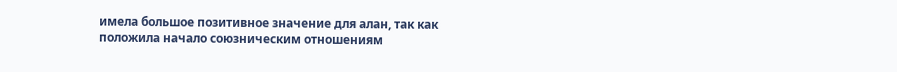имела большое позитивное значение для алан, так как положила начало союзническим отношениям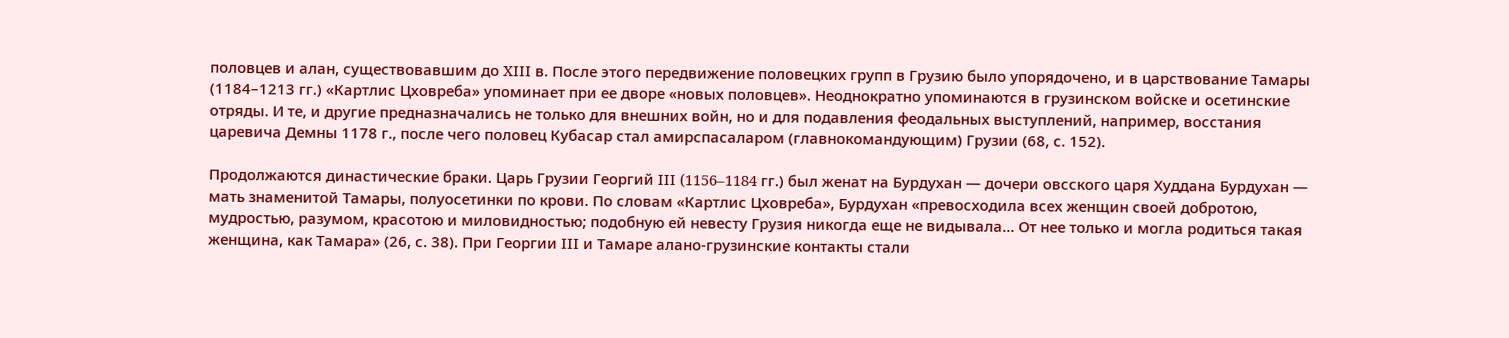половцев и алан, существовавшим до XIII в. После этого передвижение половецких групп в Грузию было упорядочено, и в царствование Тамары (1184–1213 гг.) «Картлис Цховреба» упоминает при ее дворе «новых половцев». Неоднократно упоминаются в грузинском войске и осетинские отряды. И те, и другие предназначались не только для внешних войн, но и для подавления феодальных выступлений, например, восстания царевича Демны 1178 г., после чего половец Кубасар стал амирспасаларом (главнокомандующим) Грузии (68, с. 152).

Продолжаются династические браки. Царь Грузии Георгий III (1156–1184 гг.) был женат на Бурдухан — дочери овсского царя Худдана Бурдухан — мать знаменитой Тамары, полуосетинки по крови. По словам «Картлис Цховреба», Бурдухан «превосходила всех женщин своей добротою, мудростью, разумом, красотою и миловидностью; подобную ей невесту Грузия никогда еще не видывала… От нее только и могла родиться такая женщина, как Тамара» (26, с. 38). При Георгии III и Тамаре алано-грузинские контакты стали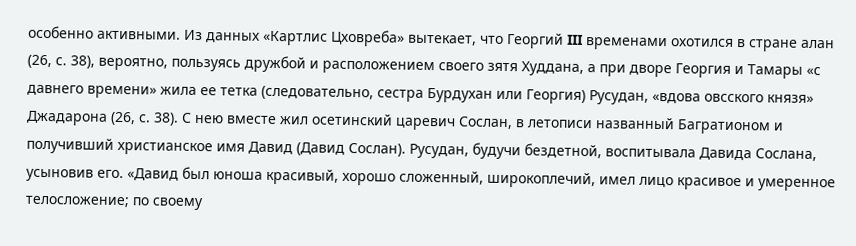особенно активными. Из данных «Картлис Цховреба» вытекает, что Георгий III временами охотился в стране алан (26, с. 38), вероятно, пользуясь дружбой и расположением своего зятя Худдана, а при дворе Георгия и Тамары «с давнего времени» жила ее тетка (следовательно, сестра Бурдухан или Георгия) Русудан, «вдова овсского князя» Джадарона (26, с. 38). С нею вместе жил осетинский царевич Сослан, в летописи названный Багратионом и получивший христианское имя Давид (Давид Сослан). Русудан, будучи бездетной, воспитывала Давида Сослана, усыновив его. «Давид был юноша красивый, хорошо сложенный, широкоплечий, имел лицо красивое и умеренное телосложение; по своему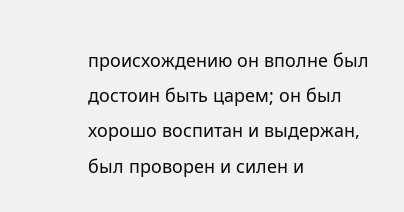происхождению он вполне был достоин быть царем; он был хорошо воспитан и выдержан, был проворен и силен и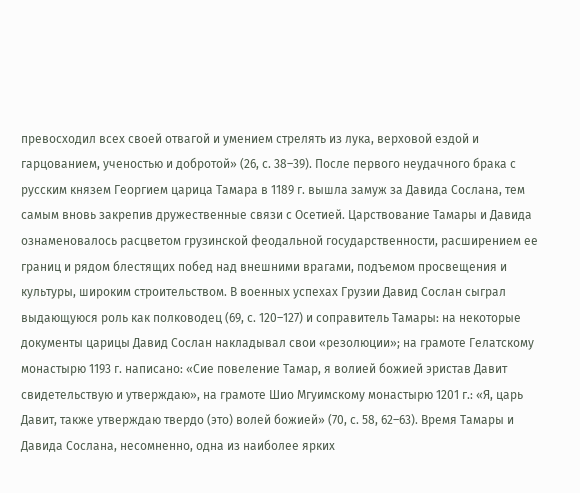превосходил всех своей отвагой и умением стрелять из лука, верховой ездой и гарцованием, ученостью и добротой» (26, с. 38–39). После первого неудачного брака с русским князем Георгием царица Тамара в 1189 г. вышла замуж за Давида Сослана, тем самым вновь закрепив дружественные связи с Осетией. Царствование Тамары и Давида ознаменовалось расцветом грузинской феодальной государственности, расширением ее границ и рядом блестящих побед над внешними врагами, подъемом просвещения и культуры, широким строительством. В военных успехах Грузии Давид Сослан сыграл выдающуюся роль как полководец (69, с. 120–127) и соправитель Тамары: на некоторые документы царицы Давид Сослан накладывал свои «резолюции»; на грамоте Гелатскому монастырю 1193 г. написано: «Сие повеление Тамар, я волией божией эристав Давит свидетельствую и утверждаю», на грамоте Шио Мгуимскому монастырю 1201 г.: «Я, царь Давит, также утверждаю твердо (это) волей божией» (70, с. 58, 62–63). Время Тамары и Давида Сослана, несомненно, одна из наиболее ярких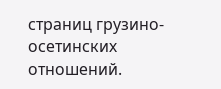страниц грузино-осетинских отношений.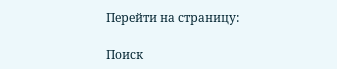Перейти на страницу:

Поиск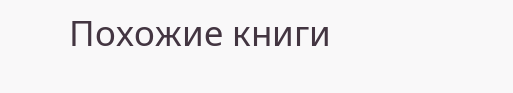Похожие книги